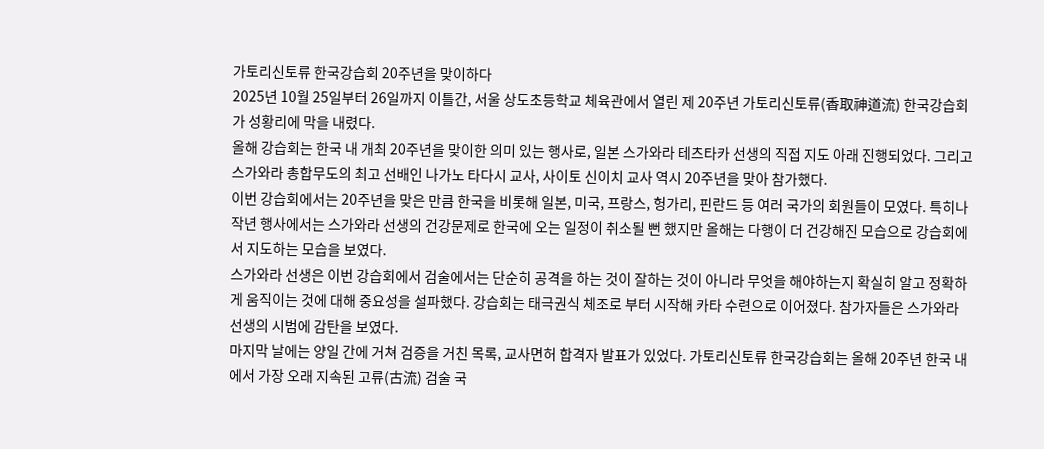가토리신토류 한국강습회 20주년을 맞이하다
2025년 10월 25일부터 26일까지 이틀간, 서울 상도초등학교 체육관에서 열린 제 20주년 가토리신토류(香取神道流) 한국강습회가 성황리에 막을 내렸다.
올해 강습회는 한국 내 개최 20주년을 맞이한 의미 있는 행사로, 일본 스가와라 테츠타카 선생의 직접 지도 아래 진행되었다. 그리고 스가와라 총합무도의 최고 선배인 나가노 타다시 교사, 사이토 신이치 교사 역시 20주년을 맞아 참가했다.
이번 강습회에서는 20주년을 맞은 만큼 한국을 비롯해 일본, 미국, 프랑스, 헝가리, 핀란드 등 여러 국가의 회원들이 모였다. 특히나 작년 행사에서는 스가와라 선생의 건강문제로 한국에 오는 일정이 취소될 뻔 했지만 올해는 다행이 더 건강해진 모습으로 강습회에서 지도하는 모습을 보였다.
스가와라 선생은 이번 강습회에서 검술에서는 단순히 공격을 하는 것이 잘하는 것이 아니라 무엇을 해야하는지 확실히 알고 정확하게 움직이는 것에 대해 중요성을 설파했다. 강습회는 태극권식 체조로 부터 시작해 카타 수련으로 이어졌다. 참가자들은 스가와라 선생의 시범에 감탄을 보였다.
마지막 날에는 양일 간에 거쳐 검증을 거친 목록, 교사면허 합격자 발표가 있었다. 가토리신토류 한국강습회는 올해 20주년 한국 내에서 가장 오래 지속된 고류(古流) 검술 국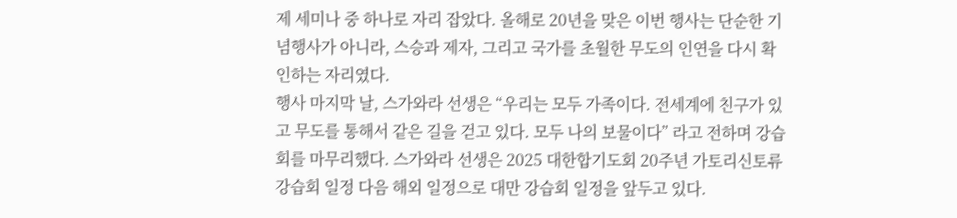제 세미나 중 하나로 자리 잡았다. 올해로 20년을 맞은 이번 행사는 단순한 기념행사가 아니라, 스승과 제자, 그리고 국가를 초월한 무도의 인연을 다시 확인하는 자리였다.
행사 마지막 날, 스가와라 선생은 “우리는 모두 가족이다. 전세계에 친구가 있고 무도를 통해서 같은 길을 걷고 있다. 모두 나의 보물이다” 라고 전하며 강습회를 마무리했다. 스가와라 선생은 2025 대한합기도회 20주년 가토리신토류 강습회 일정 다음 해외 일정으로 대만 강습회 일정을 앞두고 있다.